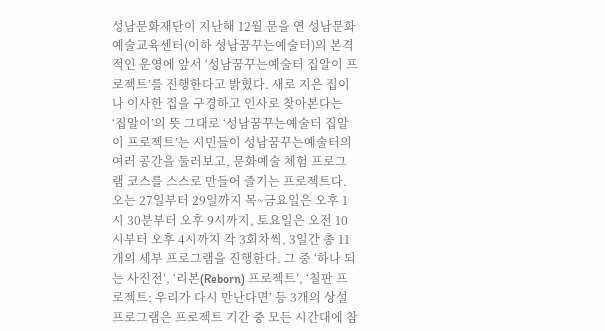성남문화재단이 지난해 12월 문을 연 성남문화예술교육센터(이하 성남꿈꾸는예술터)의 본격적인 운영에 앞서 ‘성남꿈꾸는예술터 집알이 프로젝트’를 진행한다고 밝혔다. 새로 지은 집이나 이사한 집을 구경하고 인사로 찾아본다는 ‘집알이’의 뜻 그대로 ‘성남꿈꾸는예술터 집알이 프로젝트’는 시민들이 성남꿈꾸는예술터의 여러 공간을 둘러보고, 문화예술 체험 프로그램 코스를 스스로 만들어 즐기는 프로젝트다. 오는 27일부터 29일까지 목~금요일은 오후 1시 30분부터 오후 9시까지, 토요일은 오전 10시부터 오후 4시까지 각 3회차씩, 3일간 총 11개의 세부 프로그램을 진행한다. 그 중 ‘하나 되는 사진전’, ‘리본(Reborn) 프로젝트’, ‘칠판 프로젝트: 우리가 다시 만난다면’ 등 3개의 상설 프로그램은 프로젝트 기간 중 모든 시간대에 참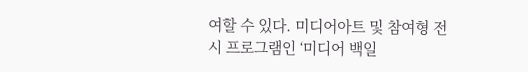여할 수 있다. 미디어아트 및 참여형 전시 프로그램인 ‘미디어 백일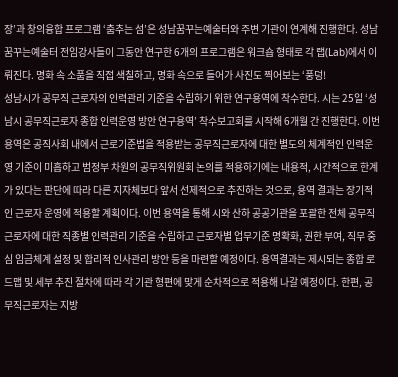장’과 창의융합 프로그램 ‘춤추는 섬’은 성남꿈꾸는예술터와 주변 기관이 연계해 진행한다. 성남꿈꾸는예술터 전임강사들이 그동안 연구한 6개의 프로그램은 워크숍 형태로 각 랩(Lab)에서 이뤄진다. 명화 속 소품을 직접 색칠하고, 명화 속으로 들어가 사진도 찍어보는 ‘풍덩!
성남시가 공무직 근로자의 인력관리 기준을 수립하기 위한 연구용역에 착수한다. 시는 25일 ‘성남시 공무직근로자 종합 인력운영 방안 연구용역’ 착수보고회를 시작해 6개월 간 진행한다. 이번 용역은 공직사회 내에서 근로기준법을 적용받는 공무직근로자에 대한 별도의 체계적인 인력운영 기준이 미흡하고 범정부 차원의 공무직위원회 논의를 적용하기에는 내용적, 시간적으로 한계가 있다는 판단에 따라 다른 지자체보다 앞서 선제적으로 추진하는 것으로, 용역 결과는 장기적인 근로자 운영에 적용할 계획이다. 이번 용역을 통해 시와 산하 공공기관을 포괄한 전체 공무직 근로자에 대한 직종별 인력관리 기준을 수립하고 근로자별 업무기준 명확화, 권한 부여, 직무 중심 임금체계 설정 및 합리적 인사관리 방안 등을 마련할 예정이다. 용역결과는 제시되는 종합 로드맵 및 세부 추진 절차에 따라 각 기관 형편에 맞게 순차적으로 적용해 나갈 예정이다. 한편, 공무직근로자는 지방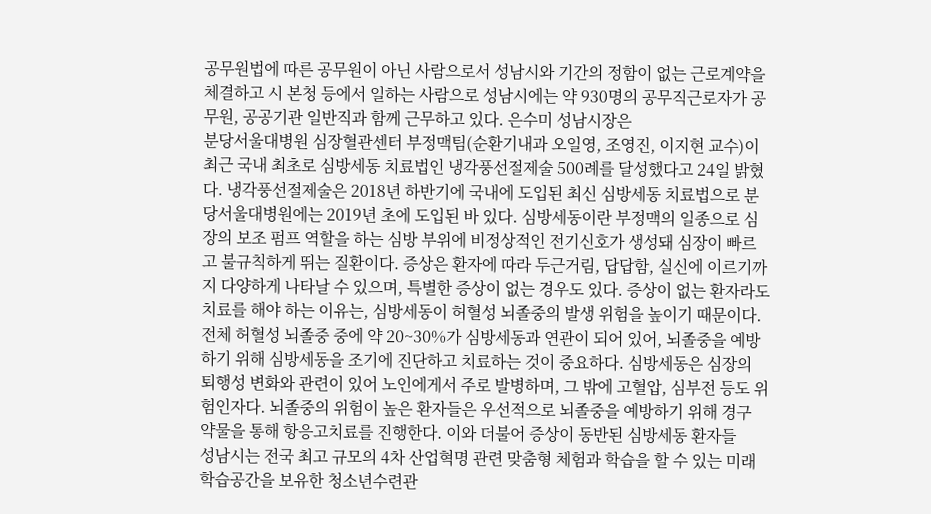공무원법에 따른 공무원이 아닌 사람으로서 성남시와 기간의 정함이 없는 근로계약을 체결하고 시 본청 등에서 일하는 사람으로 성남시에는 약 930명의 공무직근로자가 공무원, 공공기관 일반직과 함께 근무하고 있다. 은수미 성남시장은
분당서울대병원 심장혈관센터 부정맥팀(순환기내과 오일영, 조영진, 이지현 교수)이 최근 국내 최초로 심방세동 치료법인 냉각풍선절제술 500례를 달성했다고 24일 밝혔다. 냉각풍선절제술은 2018년 하반기에 국내에 도입된 최신 심방세동 치료법으로 분당서울대병원에는 2019년 초에 도입된 바 있다. 심방세동이란 부정맥의 일종으로 심장의 보조 펌프 역할을 하는 심방 부위에 비정상적인 전기신호가 생성돼 심장이 빠르고 불규칙하게 뛰는 질환이다. 증상은 환자에 따라 두근거림, 답답함, 실신에 이르기까지 다양하게 나타날 수 있으며, 특별한 증상이 없는 경우도 있다. 증상이 없는 환자라도 치료를 해야 하는 이유는, 심방세동이 허혈성 뇌졸중의 발생 위험을 높이기 때문이다. 전체 허혈성 뇌졸중 중에 약 20~30%가 심방세동과 연관이 되어 있어, 뇌졸중을 예방하기 위해 심방세동을 조기에 진단하고 치료하는 것이 중요하다. 심방세동은 심장의 퇴행성 변화와 관련이 있어 노인에게서 주로 발병하며, 그 밖에 고혈압, 심부전 등도 위험인자다. 뇌졸중의 위험이 높은 환자들은 우선적으로 뇌졸중을 예방하기 위해 경구 약물을 통해 항응고치료를 진행한다. 이와 더불어 증상이 동반된 심방세동 환자들
성남시는 전국 최고 규모의 4차 산업혁명 관련 맞춤형 체험과 학습을 할 수 있는 미래학습공간을 보유한 청소년수련관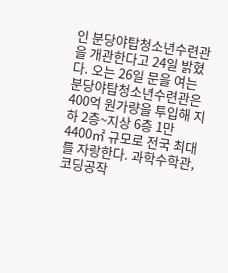인 분당야탑청소년수련관을 개관한다고 24일 밝혔다. 오는 26일 문을 여는 분당야탑청소년수련관은 400억 원가량을 투입해 지하 2층~지상 6층 1만4400㎡ 규모로 전국 최대를 자랑한다. 과학수학관, 코딩공작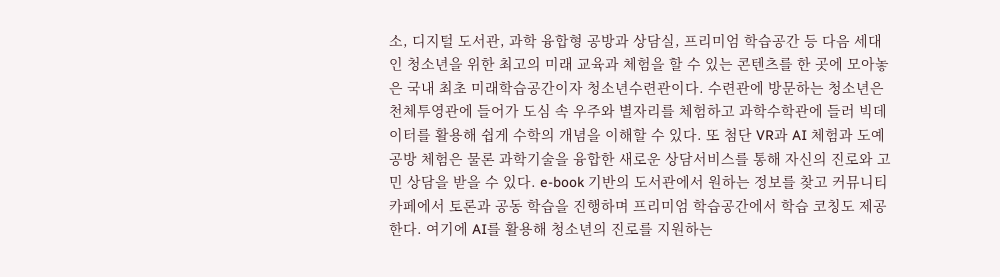소, 디지털 도서관, 과학 융합형 공방과 상담실, 프리미엄 학습공간 등 다음 세대인 청소년을 위한 최고의 미래 교육과 체험을 할 수 있는 콘텐츠를 한 곳에 모아놓은 국내 최초 미래학습공간이자 청소년수련관이다. 수련관에 방문하는 청소년은 천체투영관에 들어가 도심 속 우주와 별자리를 체험하고 과학수학관에 들러 빅데이터를 활용해 쉽게 수학의 개념을 이해할 수 있다. 또 첨단 VR과 AI 체험과 도예공방 체험은 물론 과학기술을 융합한 새로운 상담서비스를 통해 자신의 진로와 고민 상담을 받을 수 있다. e-book 기반의 도서관에서 원하는 정보를 찾고 커뮤니티 카페에서 토론과 공동 학습을 진행하며 프리미엄 학습공간에서 학습 코칭도 제공한다. 여기에 AI를 활용해 청소년의 진로를 지원하는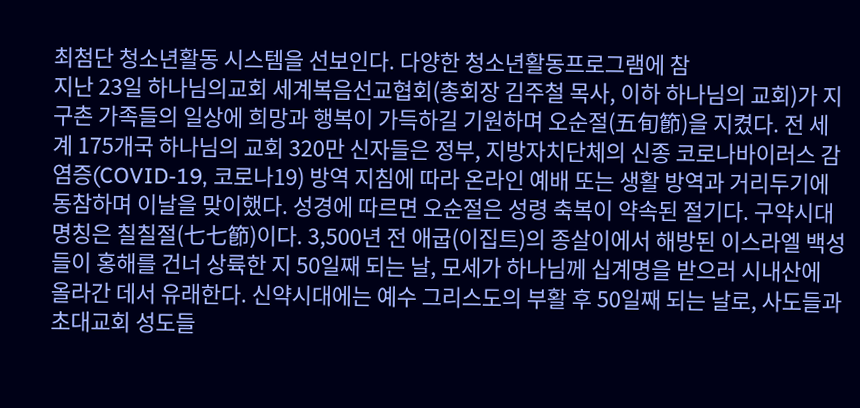최첨단 청소년활동 시스템을 선보인다. 다양한 청소년활동프로그램에 참
지난 23일 하나님의교회 세계복음선교협회(총회장 김주철 목사, 이하 하나님의 교회)가 지구촌 가족들의 일상에 희망과 행복이 가득하길 기원하며 오순절(五旬節)을 지켰다. 전 세계 175개국 하나님의 교회 320만 신자들은 정부, 지방자치단체의 신종 코로나바이러스 감염증(COVID-19, 코로나19) 방역 지침에 따라 온라인 예배 또는 생활 방역과 거리두기에 동참하며 이날을 맞이했다. 성경에 따르면 오순절은 성령 축복이 약속된 절기다. 구약시대 명칭은 칠칠절(七七節)이다. 3,500년 전 애굽(이집트)의 종살이에서 해방된 이스라엘 백성들이 홍해를 건너 상륙한 지 50일째 되는 날, 모세가 하나님께 십계명을 받으러 시내산에 올라간 데서 유래한다. 신약시대에는 예수 그리스도의 부활 후 50일째 되는 날로, 사도들과 초대교회 성도들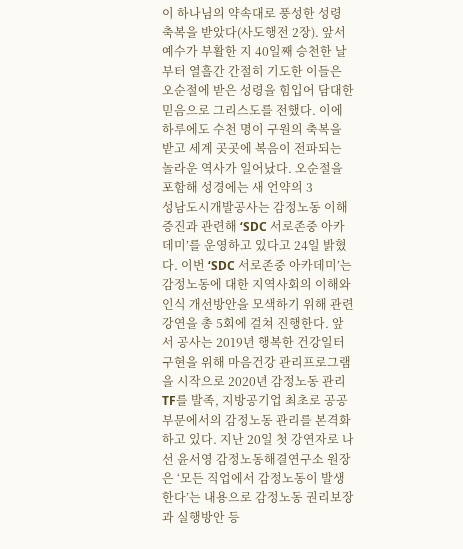이 하나님의 약속대로 풍성한 성령 축복을 받았다(사도행전 2장). 앞서 예수가 부활한 지 40일째 승천한 날부터 열흘간 간절히 기도한 이들은 오순절에 받은 성령을 힘입어 담대한 믿음으로 그리스도를 전했다. 이에 하루에도 수천 명이 구원의 축복을 받고 세계 곳곳에 복음이 전파되는 놀라운 역사가 일어났다. 오순절을 포함해 성경에는 새 언약의 3
성남도시개발공사는 감정노동 이해증진과 관련해 ‘SDC 서로존중 아카데미’를 운영하고 있다고 24일 밝혔다. 이번 ‘SDC 서로존중 아카데미’는 감정노동에 대한 지역사회의 이해와 인식 개선방안을 모색하기 위해 관련 강연을 총 5회에 걸쳐 진행한다. 앞서 공사는 2019년 행복한 건강일터 구현을 위해 마음건강 관리프로그램을 시작으로 2020년 감정노동 관리TF를 발족, 지방공기업 최초로 공공부문에서의 감정노동 관리를 본격화하고 있다. 지난 20일 첫 강연자로 나선 윤서영 감정노동해결연구소 원장은 ‘모든 직업에서 감정노동이 발생한다’는 내용으로 감정노동 권리보장과 실행방안 등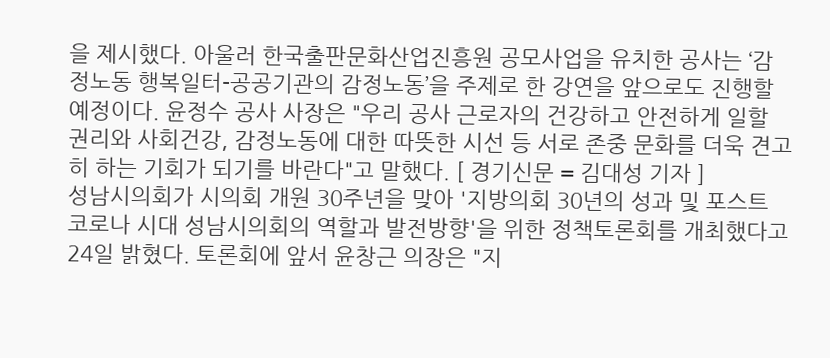을 제시했다. 아울러 한국출판문화산업진흥원 공모사업을 유치한 공사는 ‘감정노동 행복일터-공공기관의 감정노동’을 주제로 한 강연을 앞으로도 진행할 예정이다. 윤정수 공사 사장은 "우리 공사 근로자의 건강하고 안전하게 일할 권리와 사회건강, 감정노동에 대한 따뜻한 시선 등 서로 존중 문화를 더욱 견고히 하는 기회가 되기를 바란다"고 말했다. [ 경기신문 = 김대성 기자 ]
성남시의회가 시의회 개원 30주년을 맞아 '지방의회 30년의 성과 및 포스트 코로나 시대 성남시의회의 역할과 발전방향'을 위한 정책토론회를 개최했다고 24일 밝혔다. 토론회에 앞서 윤창근 의장은 "지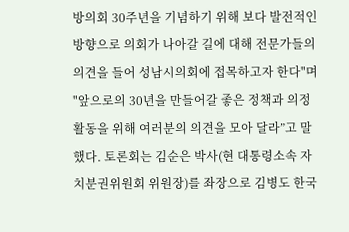방의회 30주년을 기념하기 위해 보다 발전적인 방향으로 의회가 나아갈 길에 대해 전문가들의 의견을 들어 성남시의회에 접목하고자 한다"며 "앞으로의 30년을 만들어갈 좋은 정책과 의정활동을 위해 여러분의 의견을 모아 달라”고 말했다. 토론회는 김순은 박사(현 대통령소속 자치분권위원회 위원장)를 좌장으로 김병도 한국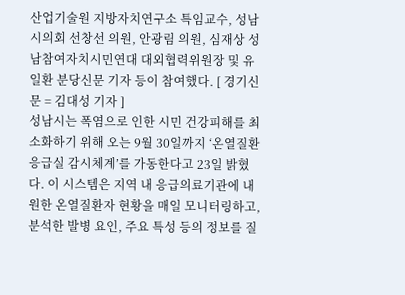산업기술원 지방자치연구소 특임교수, 성남시의회 선창선 의원, 안광림 의원, 심재상 성남참여자치시민연대 대외협력위원장 및 유일환 분당신문 기자 등이 참여했다. [ 경기신문 = 김대성 기자 ]
성남시는 폭염으로 인한 시민 건강피해를 최소화하기 위해 오는 9월 30일까지 ‘온열질환 응급실 감시체계’를 가동한다고 23일 밝혔다. 이 시스템은 지역 내 응급의료기관에 내원한 온열질환자 현황을 매일 모니터링하고, 분석한 발병 요인, 주요 특성 등의 정보를 질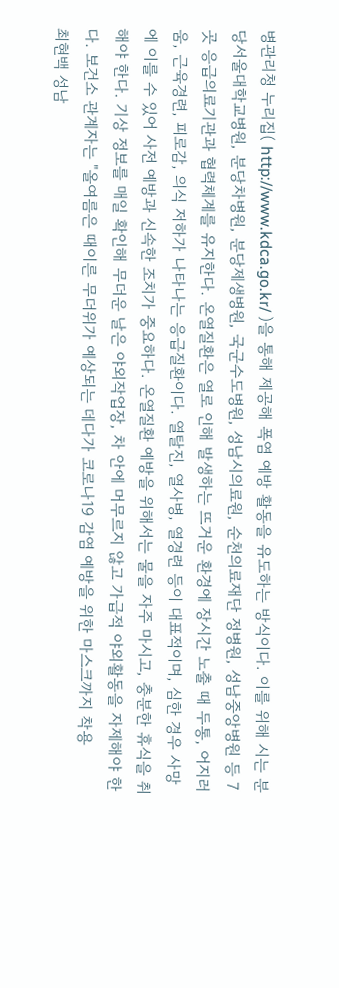병관리청 누리집( http://www.kdca.go.kr/ )을 통해 제공해 폭염 예방 활동을 유도하는 방식이다. 이를 위해 시는 분당서울대학교병원, 분당차병원, 분당제생병원, 국군수도병원, 성남시의료원, 순천의료재단 정병원, 성남중앙병원 등 7곳 응급의료기관과 협력체계를 유지한다. 온열질환은 열로 인해 발생하는 뜨거운 환경에 장시간 노출 때 두통, 어지러움, 근육경련, 피로감, 의식 저하가 나타나는 응급질환이다. 열탈진, 열사병, 열경련 등이 대표적이며, 심한 경우 사망에 이를 수 있어 사전 예방과 신속한 조치가 중요하다. 온열질환 예방을 위해서는 물을 자주 마시고, 충분한 휴식을 취해야 한다. 기상 정보를 매일 확인해 무더운 날은 야외작업장, 차 안에 머무르지 않고 가급적 야외활동을 자제해야 한다. 보건소 관계자는 "올여름은 때이른 무더위가 예상되는 데다가 코로나19 감염 예방을 위한 마스크까지 착용
최현백 성남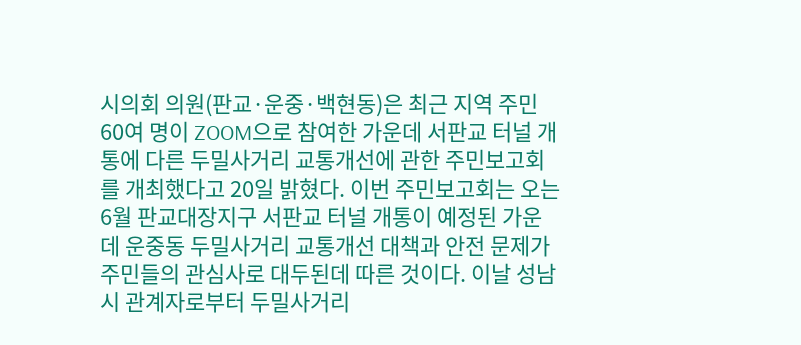시의회 의원(판교·운중·백현동)은 최근 지역 주민 60여 명이 ZOOM으로 참여한 가운데 서판교 터널 개통에 다른 두밀사거리 교통개선에 관한 주민보고회를 개최했다고 20일 밝혔다. 이번 주민보고회는 오는 6월 판교대장지구 서판교 터널 개통이 예정된 가운데 운중동 두밀사거리 교통개선 대책과 안전 문제가 주민들의 관심사로 대두된데 따른 것이다. 이날 성남시 관계자로부터 두밀사거리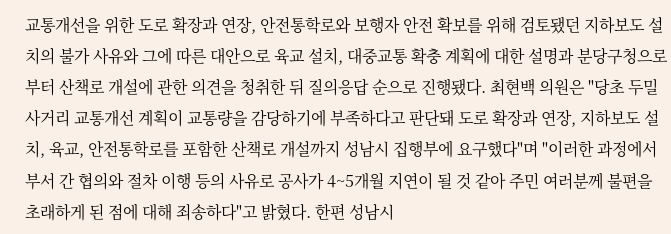교통개선을 위한 도로 확장과 연장, 안전통학로와 보행자 안전 확보를 위해 검토됐던 지하보도 설치의 불가 사유와 그에 따른 대안으로 육교 설치, 대중교통 확충 계획에 대한 설명과 분당구청으로부터 산책로 개설에 관한 의견을 청취한 뒤 질의응답 순으로 진행됐다. 최현백 의원은 "당초 두밀사거리 교통개선 계획이 교통량을 감당하기에 부족하다고 판단돼 도로 확장과 연장, 지하보도 설치, 육교, 안전통학로를 포함한 산책로 개설까지 성남시 집행부에 요구했다"며 "이러한 과정에서 부서 간 협의와 절차 이행 등의 사유로 공사가 4~5개월 지연이 될 것 같아 주민 여러분께 불편을 초래하게 된 점에 대해 죄송하다"고 밝혔다. 한편 성남시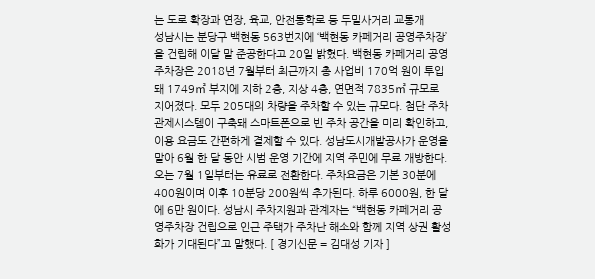는 도로 확장과 연장, 육교, 안전통학로 등 두밀사거리 교통개
성남시는 분당구 백현동 563번지에 ‘백현동 카페거리 공영주차장’을 건립해 이달 말 준공한다고 20일 밝혔다. 백현동 카페거리 공영주차장은 2018년 7월부터 최근까지 총 사업비 170억 원이 투입돼 1749㎡ 부지에 지하 2층, 지상 4층, 연면적 7835㎡ 규모로 지어졌다. 모두 205대의 차량을 주차할 수 있는 규모다. 첨단 주차관제시스템이 구축돼 스마트폰으로 빈 주차 공간을 미리 확인하고, 이용 요금도 간편하게 결제할 수 있다. 성남도시개발공사가 운영을 맡아 6월 한 달 동안 시범 운영 기간에 지역 주민에 무료 개방한다. 오는 7월 1일부터는 유료로 전환한다. 주차요금은 기본 30분에 400원이며 이후 10분당 200원씩 추가된다. 하루 6000원, 한 달에 6만 원이다. 성남시 주차지원과 관계자는 “백현동 카페거리 공영주차장 건립으로 인근 주택가 주차난 해소와 함께 지역 상권 활성화가 기대된다”고 말했다. [ 경기신문 = 김대성 기자 ]